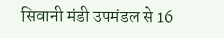सिवानी मंडी उपमंडल से 16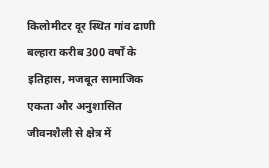किलोमीटर दूर स्थित गांव ढाणी बल्हारा करीब 300 वर्षों के इतिहास, मजबूत सामाजिक एकता और अनुशासित जीवनशैली से क्षेत्र में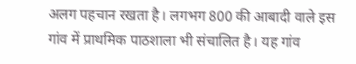अलग पहचान रखता है। लगभग 800 की आबादी वाले इस गांव में प्राथमिक पाठशाला भी संचालित है। यह गांव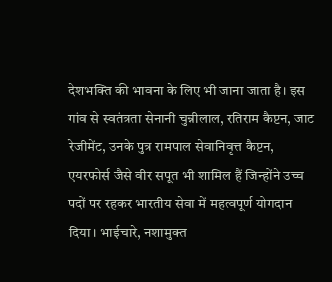देशभक्ति की भावना के लिए भी जाना जाता है। इस गांव से स्वतंत्रता सेनानी चुन्नीलाल, रतिराम कैप्टन, जाट रेजीमेंट, उनके पुत्र रामपाल सेवानिवृत्त कैप्टन, एयरफोर्स जैसे वीर सपूत भी शामिल हैं जिन्होंने उच्च पदों पर रहकर भारतीय सेवा में महत्वपूर्ण योगदान दिया। भाईचारे, नशामुक्त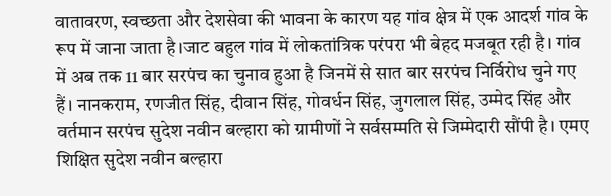वातावरण, स्वच्छता और देशसेवा की भावना के कारण यह गांव क्षेत्र में एक आदर्श गांव के रूप में जाना जाता है।जाट बहुल गांव में लोकतांत्रिक परंपरा भी बेहद मजबूत रही है। गांव में अब तक 11 बार सरपंच का चुनाव हुआ है जिनमें से सात बार सरपंच निर्विरोध चुने गए हैं। नानकराम, रणजीत सिंह, दीवान सिंह, गोवर्धन सिंह, जुगलाल सिंह, उम्मेद सिंह और वर्तमान सरपंच सुदेश नवीन बल्हारा को ग्रामीणों ने सर्वसम्मति से जिम्मेदारी सौंपी है। एमए शिक्षित सुदेश नवीन बल्हारा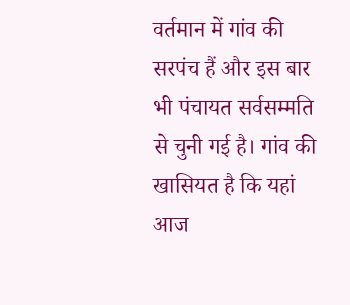वर्तमान में गांव की सरपंच हैं और इस बार भी पंचायत सर्वसम्मति से चुनी गई है। गांव की खासियत है कि यहां आज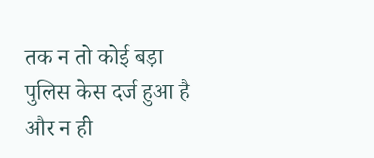तक न तो कोई बड़ा पुलिस केस दर्ज हुआ है और न ही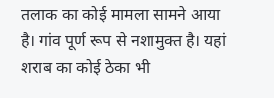तलाक का कोई मामला सामने आया है। गांव पूर्ण रूप से नशामुक्त है। यहां शराब का कोई ठेका भी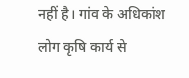नहीं है। गांव के अधिकांश लोग कृषि कार्य से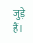जुड़े हैं।